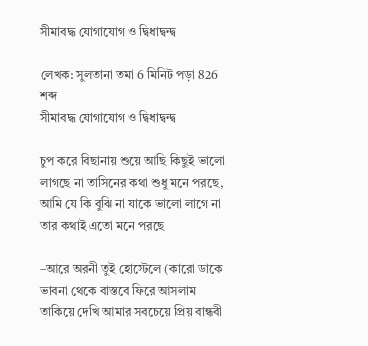সীমাবদ্ধ যোগাযোগ ও দ্বিধাদ্বন্দ্ব

লেখক: সুলতানা তমা 6 মিনিট পড়া 826 শব্দ
সীমাবদ্ধ যোগাযোগ ও দ্বিধাদ্বন্দ্ব

চুপ করে বিছানায় শুয়ে আছি কিছুই ভালো লাগছে না তাসিনের কথা শুধু মনে পরছে, আমি যে কি বুঝি না যাকে ভালো লাগে না তার কথাই এতো মনে পরছে

–আরে অরনী তুই হোস্টেলে (কারো ডাকে ভাবনা থেকে বাস্তবে ফিরে আসলাম তাকিয়ে দেখি আমার সবচেয়ে প্রিয় বান্ধবী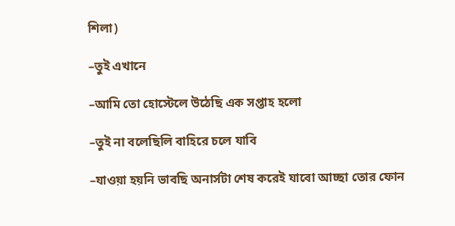শিলা)

–তুই এখানে

–আমি তো হোস্টেলে উঠেছি এক সপ্তাহ হলো

–তুই না বলেছিলি বাহিরে চলে যাবি

–যাওয়া হয়নি ভাবছি অনার্সটা শেষ করেই যাবো আচ্ছা তোর ফোন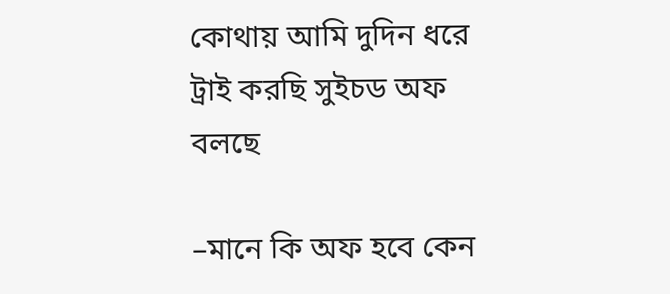কোথায় আমি দুদিন ধরে ট্রাই করছি সুইচড অফ বলছে

–মানে কি অফ হবে কেন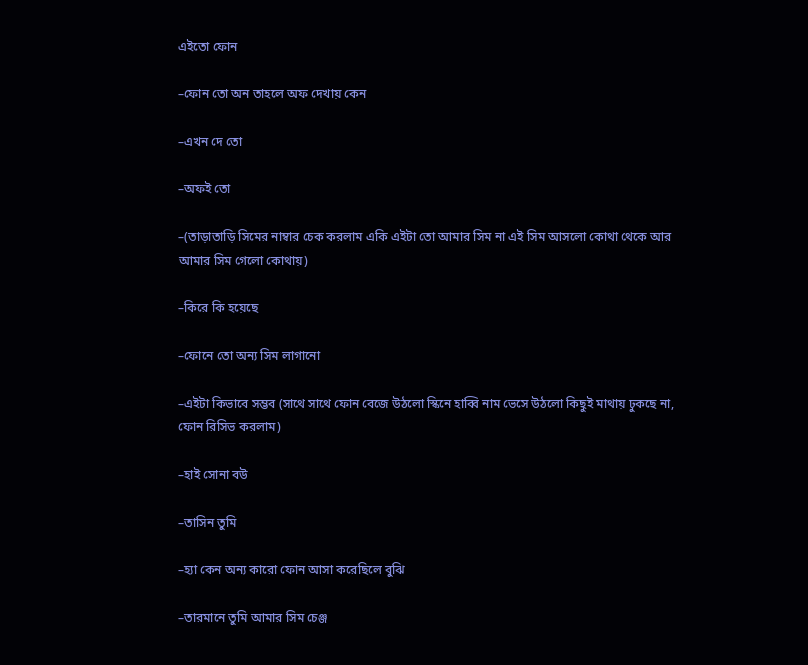এইতো ফোন

–ফোন তো অন তাহলে অফ দেখায় কেন

–এখন দে তো

–অফই তো

–(তাড়াতাড়ি সিমের নাম্বার চেক করলাম একি এইটা তো আমার সিম না এই সিম আসলো কোথা থেকে আর আমার সিম গেলো কোথায়)

–কিরে কি হয়েছে

–ফোনে তো অন্য সিম লাগানো

–এইটা কিভাবে সম্ভব (সাথে সাথে ফোন বেজে উঠলো স্কিনে হাব্বি নাম ভেসে উঠলো কিছুই মাথায় ঢুকছে না, ফোন রিসিভ করলাম)

–হাই সোনা বউ

–তাসিন তুমি

–হ্যা কেন অন্য কারো ফোন আসা করেছিলে বুঝি

–তারমানে তুমি আমার সিম চেঞ্জ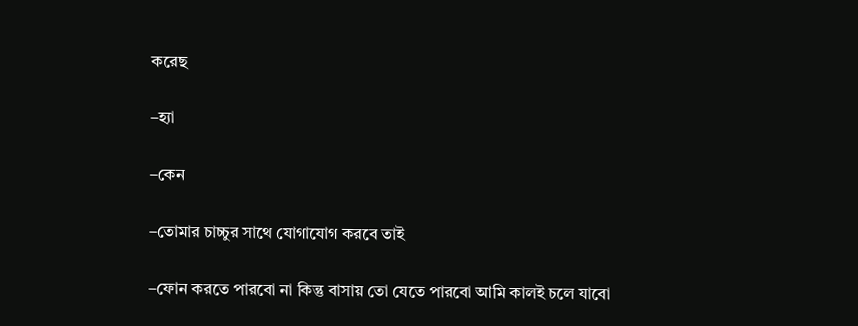করেছ

–হ্যা

–কেন

–তোমার চাচ্চুর সাথে যোগাযোগ করবে তাই

–ফোন করতে পারবো না কিন্তু বাসায় তো যেতে পারবো আমি কালই চলে যাবো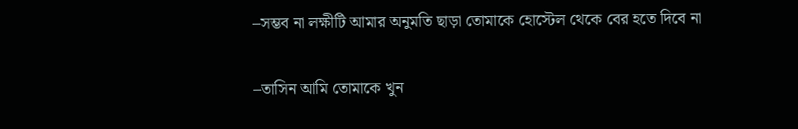–সম্ভব না লক্ষীটি আমার অনুমতি ছাড়া তোমাকে হোস্টেল থেকে বের হতে দিবে না

–তাসিন আমি তোমাকে খুন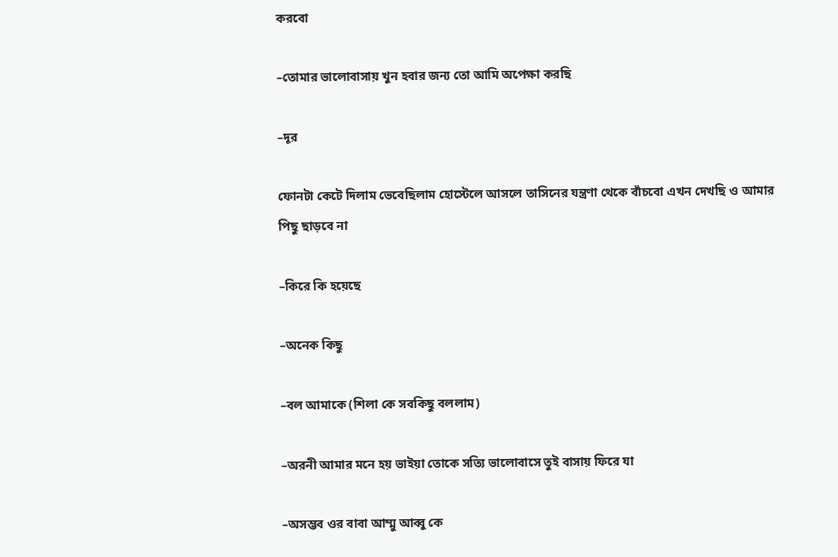করবো

–তোমার ভালোবাসায় খুন হবার জন্য তো আমি অপেক্ষা করছি

–দূর

ফোনটা কেটে দিলাম ভেবেছিলাম হোস্টেলে আসলে তাসিনের যন্ত্রণা থেকে বাঁচবো এখন দেখছি ও আমার পিছু ছাড়বে না

–কিরে কি হয়েছে

–অনেক কিছু

–বল আমাকে (শিলা কে সবকিছু বললাম)

–অরনী আমার মনে হয় ভাইয়া তোকে সত্যি ভালোবাসে তুই বাসায় ফিরে যা

–অসম্ভব ওর বাবা আম্মু আব্বু কে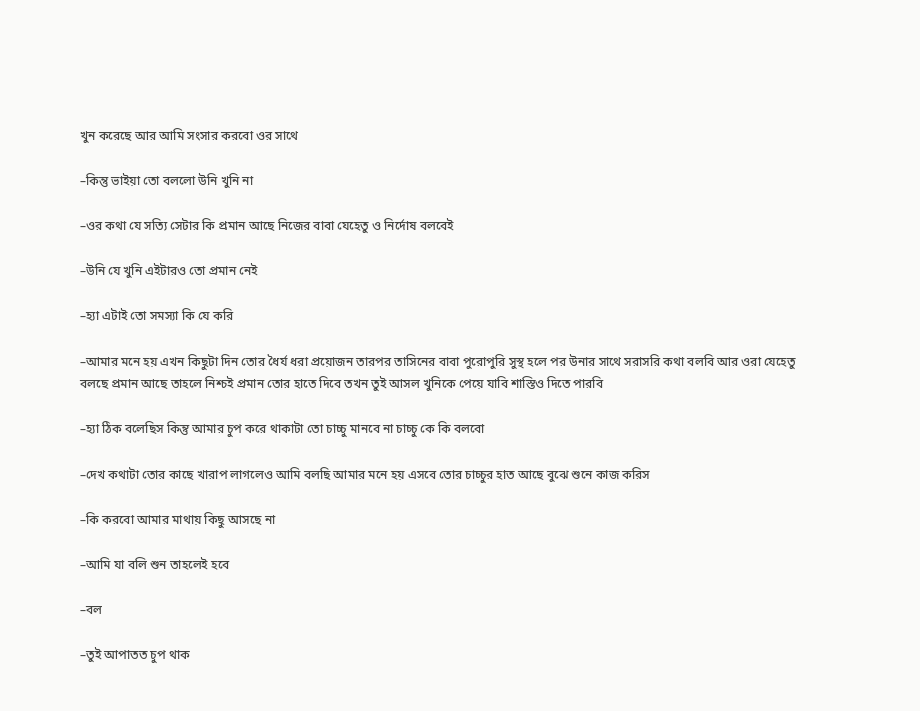খুন করেছে আর আমি সংসার করবো ওর সাথে

–কিন্তু ভাইয়া তো বললো উনি খুনি না

–ওর কথা যে সত্যি সেটার কি প্রমান আছে নিজের বাবা যেহেতু ও নির্দোষ বলবেই

–উনি যে খুনি এইটারও তো প্রমান নেই

–হ্যা এটাই তো সমস্যা কি যে করি

–আমার মনে হয় এখন কিছুটা দিন তোর ধৈর্য ধরা প্রয়োজন তারপর তাসিনের বাবা পুরোপুরি সুস্থ হলে পর উনার সাথে সরাসরি কথা বলবি আর ওরা যেহেতু বলছে প্রমান আছে তাহলে নিশ্চই প্রমান তোর হাতে দিবে তখন তুই আসল খুনিকে পেয়ে যাবি শাস্তিও দিতে পারবি

–হ্যা ঠিক বলেছিস কিন্তু আমার চুপ করে থাকাটা তো চাচ্চু মানবে না চাচ্চু কে কি বলবো

–দেখ কথাটা তোর কাছে খারাপ লাগলেও আমি বলছি আমার মনে হয় এসবে তোর চাচ্চুর হাত আছে বুঝে শুনে কাজ করিস

–কি করবো আমার মাথায় কিছু আসছে না

–আমি যা বলি শুন তাহলেই হবে

–বল

–তুই আপাতত চুপ থাক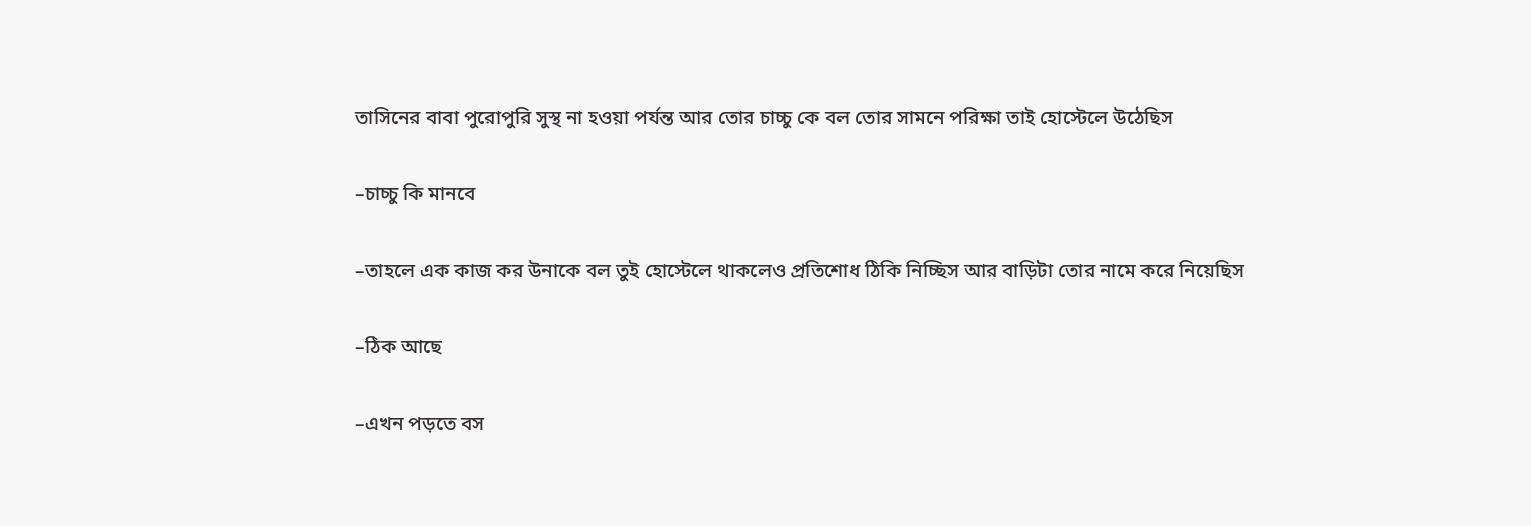তাসিনের বাবা পুরোপুরি সুস্থ না হওয়া পর্যন্ত আর তোর চাচ্চু কে বল তোর সামনে পরিক্ষা তাই হোস্টেলে উঠেছিস

–চাচ্চু কি মানবে

–তাহলে এক কাজ কর উনাকে বল তুই হোস্টেলে থাকলেও প্রতিশোধ ঠিকি নিচ্ছিস আর বাড়িটা তোর নামে করে নিয়েছিস

–ঠিক আছে

–এখন পড়তে বস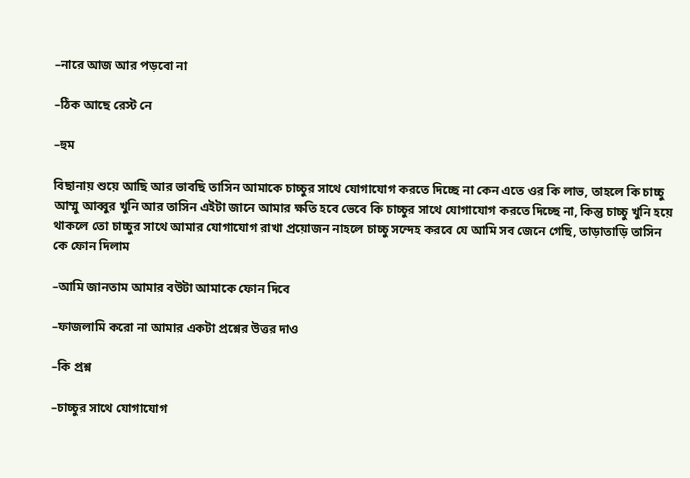–নারে আজ আর পড়বো না

–ঠিক আছে রেস্ট নে

–হুম

বিছানায় শুয়ে আছি আর ভাবছি তাসিন আমাকে চাচ্চুর সাথে যোগাযোগ করতে দিচ্ছে না কেন এতে ওর কি লাভ, তাহলে কি চাচ্চু আম্মু আব্বুর খুনি আর তাসিন এইটা জানে আমার ক্ষতি হবে ভেবে কি চাচ্চুর সাথে যোগাযোগ করতে দিচ্ছে না, কিন্তু চাচ্চু খুনি হয়ে থাকলে তো চাচ্চুর সাথে আমার যোগাযোগ রাখা প্রয়োজন নাহলে চাচ্চু সন্দেহ করবে যে আমি সব জেনে গেছি, তাড়াতাড়ি তাসিন কে ফোন দিলাম

–আমি জানতাম আমার বউটা আমাকে ফোন দিবে

–ফাজলামি করো না আমার একটা প্রশ্নের উত্তর দাও

–কি প্রশ্ন

–চাচ্চুর সাথে যোগাযোগ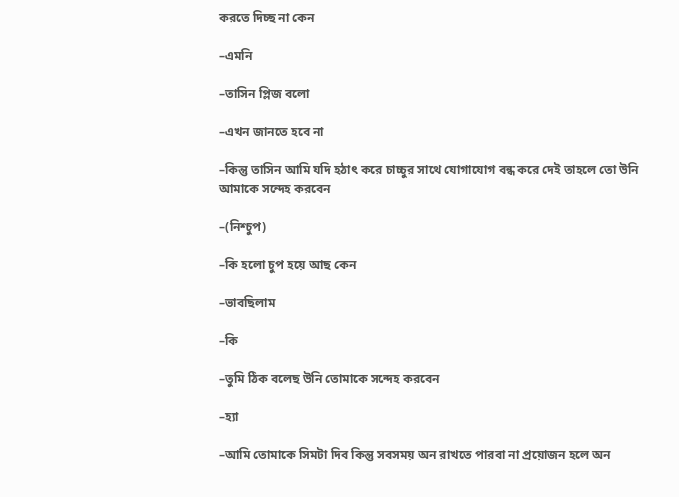করতে দিচ্ছ না কেন

–এমনি

–তাসিন প্লিজ বলো

–এখন জানতে হবে না

–কিন্তু তাসিন আমি যদি হঠাৎ করে চাচ্চুর সাথে যোগাযোগ বন্ধ করে দেই তাহলে তো উনি আমাকে সন্দেহ করবেন

–(নিশ্চুপ)

–কি হলো চুপ হয়ে আছ কেন

–ভাবছিলাম

–কি

–তুমি ঠিক বলেছ উনি তোমাকে সন্দেহ করবেন

–হ্যা

–আমি তোমাকে সিমটা দিব কিন্তু সবসময় অন রাখতে পারবা না প্রয়োজন হলে অন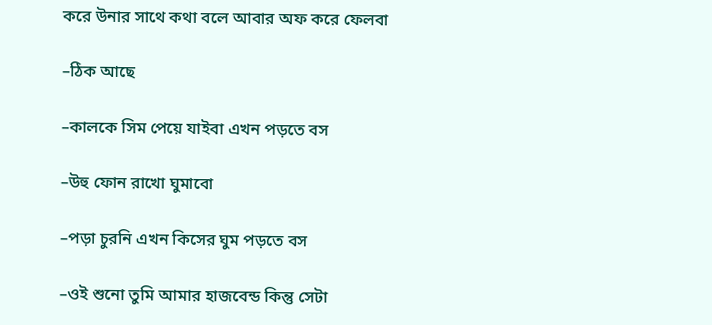করে উনার সাথে কথা বলে আবার অফ করে ফেলবা

–ঠিক আছে

–কালকে সিম পেয়ে যাইবা এখন পড়তে বস

–উহু ফোন রাখো ঘুমাবো

–পড়া চুরনি এখন কিসের ঘুম পড়তে বস

–ওই শুনো তুমি আমার হাজবেন্ড কিন্তু সেটা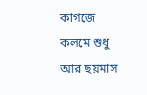কাগজে কলমে শুধু আর ছয়মাস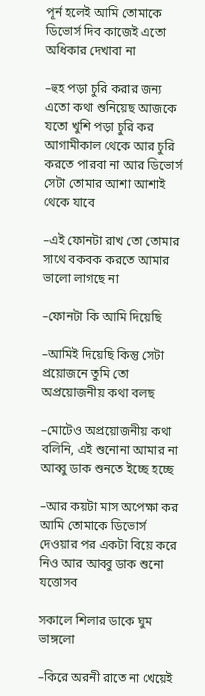পূর্ন হলেই আমি তোমাকে ডিভোর্স দিব কাজেই এতো অধিকার দেখাবা না

–হুহ পড়া চুরি করার জন্য এতো কথা শুনিয়েছ আজকে যতো খুশি পড়া চুরি কর আগামীকাল থেকে আর চুরি করতে পারবা না আর ডিভোর্স সেটা তোমার আশা আশাই থেকে যাবে

–এই ফোনটা রাখ তো তোমার সাথে বকবক করতে আমার ভালো লাগছে না

–ফোনটা কি আমি দিয়েছি

–আমিই দিয়েছি কিন্তু সেটা প্রয়োজনে তুমি তো অপ্রয়োজনীয় কথা বলছ

–মোটেও অপ্রয়োজনীয় কথা বলিনি, এই শুনোনা আমার না আব্বু ডাক শুনতে ইচ্ছে হচ্ছে

–আর কয়টা মাস অপেক্ষা কর আমি তোমাকে ডিভোর্স দেওয়ার পর একটা বিয়ে করে নিও আর আব্বু ডাক শুনো যত্তোসব

সকালে শিলার ডাকে ঘুম ভাঙ্গলো

–কিরে অরনী রাতে না খেয়েই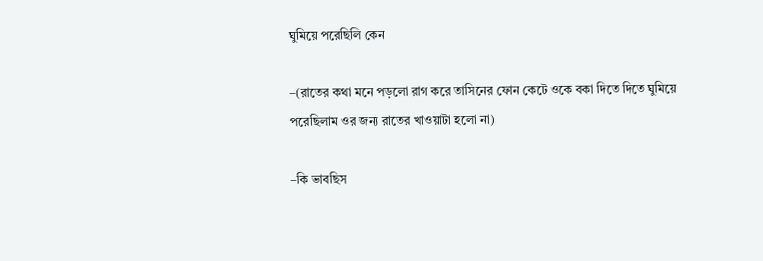ঘুমিয়ে পরেছিলি কেন

–(রাতের কথা মনে পড়লো রাগ করে তাসিনের ফোন কেটে ওকে বকা দিতে দিতে ঘুমিয়ে পরেছিলাম ওর জন্য রাতের খাওয়াটা হলো না)

–কি ভাবছিস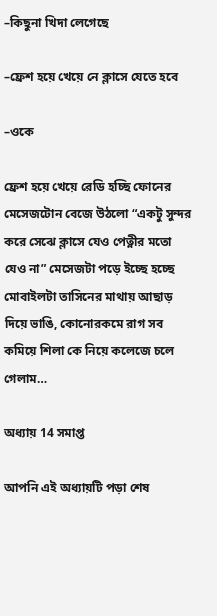–কিছুনা খিদা লেগেছে

–ফ্রেশ হয়ে খেয়ে নে ক্লাসে যেতে হবে

–ওকে

ফ্রেশ হয়ে খেয়ে রেডি হচ্ছি ফোনের মেসেজটোন বেজে উঠলো “একটু সুন্দর করে সেঝে ক্লাসে যেও পেত্নীর মতো যেও না” মেসেজটা পড়ে ইচ্ছে হচ্ছে মোবাইলটা তাসিনের মাথায় আছাড় দিয়ে ভাঙি, কোনোরকমে রাগ সব কমিয়ে শিলা কে নিয়ে কলেজে চলে গেলাম…

অধ্যায় 14 সমাপ্ত

আপনি এই অধ্যায়টি পড়া শেষ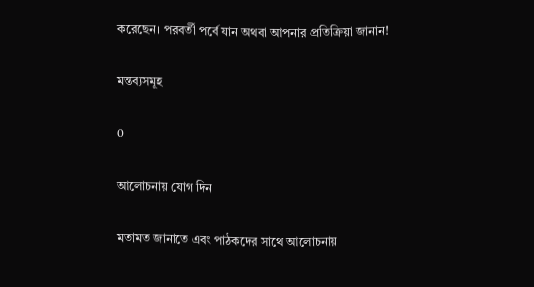করেছেন। পরবর্তী পর্বে যান অথবা আপনার প্রতিক্রিয়া জানান!

মন্তব্যসমূহ

0

আলোচনায় যোগ দিন

মতামত জানাতে এবং পাঠকদের সাথে আলোচনায়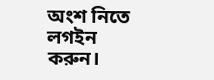অংশ নিতে লগইন করুন।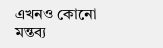এখনও কোনো মন্তব্য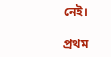নেই।

প্রথম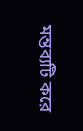মন্তব্যটি করে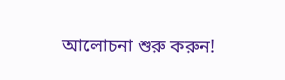আলোচনা শুরু করুন!